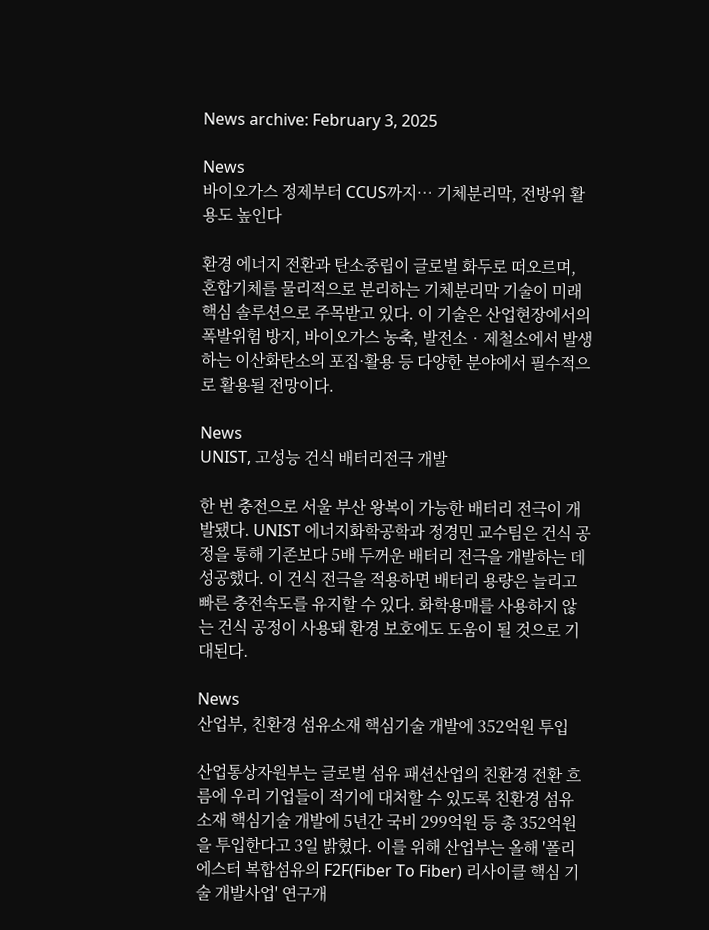News archive: February 3, 2025

News
바이오가스 정제부터 CCUS까지… 기체분리막, 전방위 활용도 높인다

환경 에너지 전환과 탄소중립이 글로벌 화두로 떠오르며, 혼합기체를 물리적으로 분리하는 기체분리막 기술이 미래 핵심 솔루션으로 주목받고 있다. 이 기술은 산업현장에서의 폭발위험 방지, 바이오가스 농축, 발전소‧제철소에서 발생하는 이산화탄소의 포집·활용 등 다양한 분야에서 필수적으로 활용될 전망이다.

News
UNIST, 고성능 건식 배터리전극 개발

한 번 충전으로 서울 부산 왕복이 가능한 배터리 전극이 개발됐다. UNIST 에너지화학공학과 정경민 교수팀은 건식 공정을 통해 기존보다 5배 두꺼운 배터리 전극을 개발하는 데 성공했다. 이 건식 전극을 적용하면 배터리 용량은 늘리고 빠른 충전속도를 유지할 수 있다. 화학용매를 사용하지 않는 건식 공정이 사용돼 환경 보호에도 도움이 될 것으로 기대된다.

News
산업부, 친환경 섬유소재 핵심기술 개발에 352억원 투입

산업통상자원부는 글로벌 섬유 패션산업의 친환경 전환 흐름에 우리 기업들이 적기에 대처할 수 있도록 친환경 섬유 소재 핵심기술 개발에 5년간 국비 299억원 등 총 352억원을 투입한다고 3일 밝혔다. 이를 위해 산업부는 올해 '폴리에스터 복합섬유의 F2F(Fiber To Fiber) 리사이클 핵심 기술 개발사업' 연구개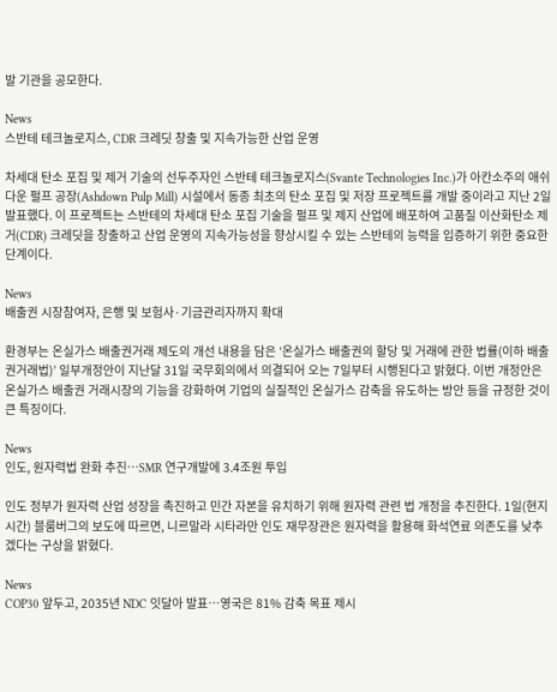발 기관을 공모한다.

News
스반테 테크놀로지스, CDR 크레딧 창출 및 지속가능한 산업 운영

차세대 탄소 포집 및 제거 기술의 선두주자인 스반테 테크놀로지스(Svante Technologies Inc.)가 아칸소주의 애쉬다운 펄프 공장(Ashdown Pulp Mill) 시설에서 동종 최초의 탄소 포집 및 저장 프로젝트를 개발 중이라고 지난 2일 발표했다. 이 프로젝트는 스반테의 차세대 탄소 포집 기술을 펄프 및 제지 산업에 배포하여 고품질 이산화탄소 제거(CDR) 크레딧을 창출하고 산업 운영의 지속가능성을 향상시킬 수 있는 스반테의 능력을 입증하기 위한 중요한 단계이다.

News
배출권 시장참여자, 은행 및 보험사·기금관리자까지 확대

환경부는 온실가스 배출권거래 제도의 개선 내용을 담은 ‘온실가스 배출권의 할당 및 거래에 관한 법률(이하 배출권거래법)’ 일부개정안이 지난달 31일 국무회의에서 의결되어 오는 7일부터 시행된다고 밝혔다. 이번 개정안은 온실가스 배출권 거래시장의 기능을 강화하여 기업의 실질적인 온실가스 감축을 유도하는 방안 등을 규정한 것이 큰 특징이다.

News
인도, 원자력법 완화 추진…SMR 연구개발에 3.4조원 투입

인도 정부가 원자력 산업 성장을 촉진하고 민간 자본을 유치하기 위해 원자력 관련 법 개정을 추진한다. 1일(현지 시간) 블룸버그의 보도에 따르면, 니르말라 시타라만 인도 재무장관은 원자력을 활용해 화석연료 의존도를 낮추겠다는 구상을 밝혔다.

News
COP30 앞두고, 2035년 NDC 잇달아 발표…영국은 81% 감축 목표 제시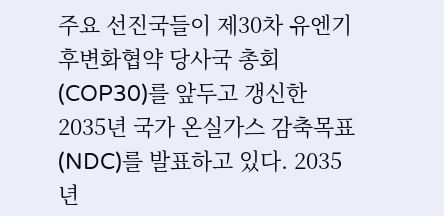주요 선진국들이 제30차 유엔기후변화협약 당사국 총회(COP30)를 앞두고 갱신한 2035년 국가 온실가스 감축목표(NDC)를 발표하고 있다. 2035년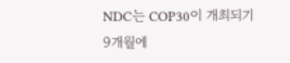NDC는 COP30이 개최되기 9개월에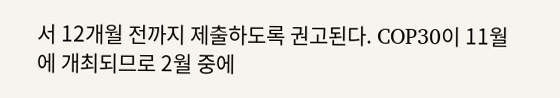서 12개월 전까지 제출하도록 권고된다. COP30이 11월에 개최되므로 2월 중에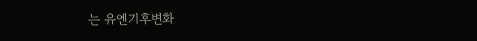는 유엔기후변화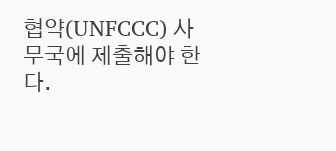협약(UNFCCC) 사무국에 제출해야 한다.